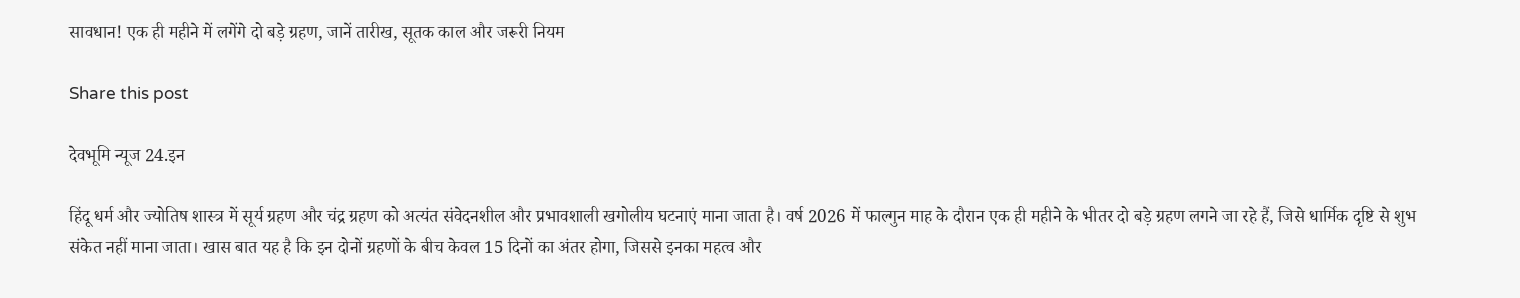सावधान! एक ही महीने में लगेंगे दो बड़े ग्रहण, जानें तारीख, सूतक काल और जरूरी नियम

Share this post

देवभूमि न्यूज 24.इन

हिंदू धर्म और ज्योतिष शास्त्र में सूर्य ग्रहण और चंद्र ग्रहण को अत्यंत संवेदनशील और प्रभावशाली खगोलीय घटनाएं माना जाता है। वर्ष 2026 में फाल्गुन माह के दौरान एक ही महीने के भीतर दो बड़े ग्रहण लगने जा रहे हैं, जिसे धार्मिक दृष्टि से शुभ संकेत नहीं माना जाता। खास बात यह है कि इन दोनों ग्रहणों के बीच केवल 15 दिनों का अंतर होगा, जिससे इनका महत्व और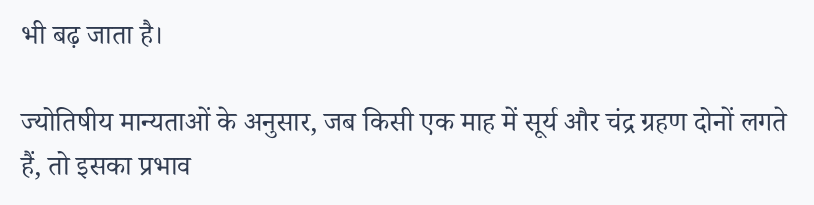भी बढ़ जाता है।

ज्योतिषीय मान्यताओं के अनुसार, जब किसी एक माह में सूर्य और चंद्र ग्रहण दोनों लगते हैं, तो इसका प्रभाव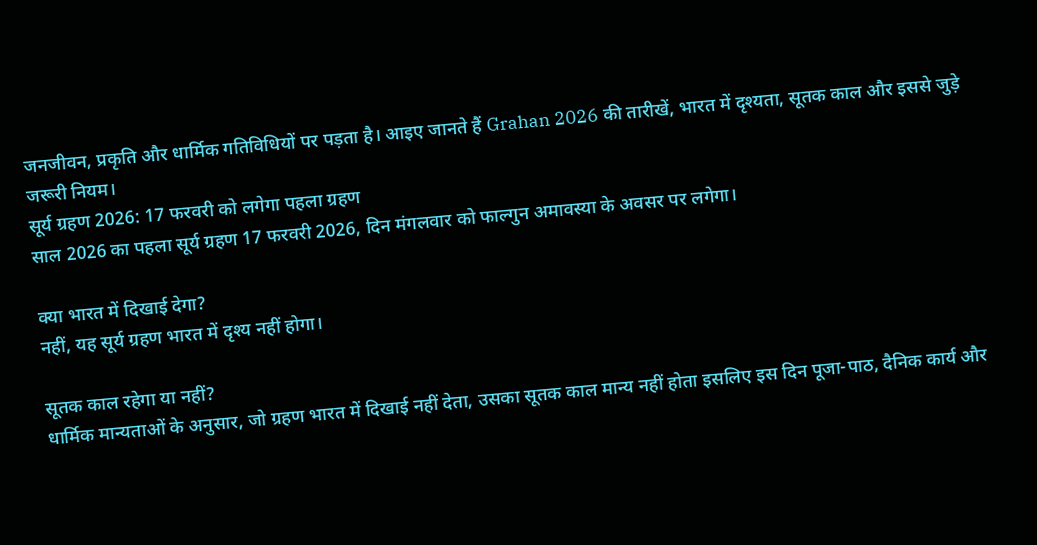जनजीवन, प्रकृति और धार्मिक गतिविधियों पर पड़ता है। आइए जानते हैं Grahan 2026 की तारीखें, भारत में दृश्यता, सूतक काल और इससे जुड़े जरूरी नियम।
सूर्य ग्रहण 2026: 17 फरवरी को लगेगा पहला ग्रहण
साल 2026 का पहला सूर्य ग्रहण 17 फरवरी 2026, दिन मंगलवार को फाल्गुन अमावस्या के अवसर पर लगेगा।

क्या भारत में दिखाई देगा?
नहीं, यह सूर्य ग्रहण भारत में दृश्य नहीं होगा।

सूतक काल रहेगा या नहीं?
धार्मिक मान्यताओं के अनुसार, जो ग्रहण भारत में दिखाई नहीं देता, उसका सूतक काल मान्य नहीं होता इसलिए इस दिन पूजा-पाठ, दैनिक कार्य और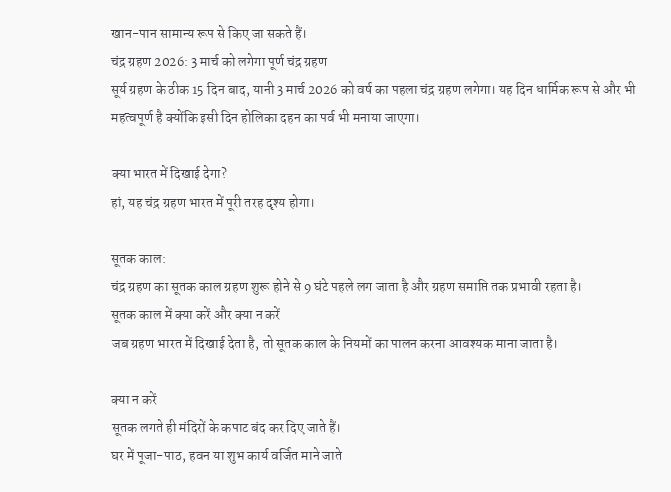खान-पान सामान्य रूप से किए जा सकते हैं।
चंद्र ग्रहण 2026: 3 मार्च को लगेगा पूर्ण चंद्र ग्रहण
सूर्य ग्रहण के ठीक 15 दिन बाद, यानी 3 मार्च 2026 को वर्ष का पहला चंद्र ग्रहण लगेगा। यह दिन धार्मिक रूप से और भी महत्वपूर्ण है क्योंकि इसी दिन होलिका दहन का पर्व भी मनाया जाएगा।

क्या भारत में दिखाई देगा?
हां, यह चंद्र ग्रहण भारत में पूरी तरह दृश्य होगा।

सूतक काल:
चंद्र ग्रहण का सूतक काल ग्रहण शुरू होने से 9 घंटे पहले लग जाता है और ग्रहण समाप्ति तक प्रभावी रहता है।
सूतक काल में क्या करें और क्या न करें
जब ग्रहण भारत में दिखाई देता है, तो सूतक काल के नियमों का पालन करना आवश्यक माना जाता है।

क्या न करें
सूतक लगते ही मंदिरों के कपाट बंद कर दिए जाते हैं।
घर में पूजा-पाठ, हवन या शुभ कार्य वर्जित माने जाते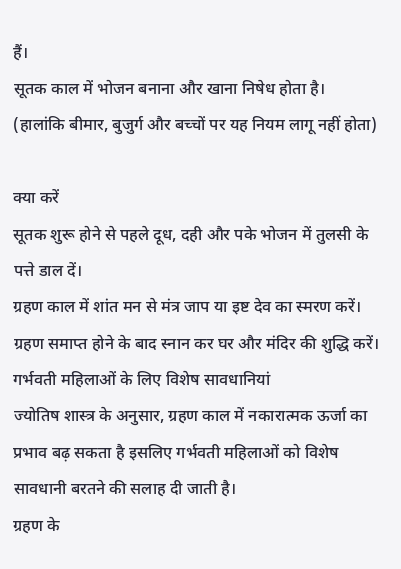हैं।
सूतक काल में भोजन बनाना और खाना निषेध होता है।
(हालांकि बीमार, बुजुर्ग और बच्चों पर यह नियम लागू नहीं होता)

क्या करें
सूतक शुरू होने से पहले दूध, दही और पके भोजन में तुलसी के पत्ते डाल दें।
ग्रहण काल में शांत मन से मंत्र जाप या इष्ट देव का स्मरण करें।
ग्रहण समाप्त होने के बाद स्नान कर घर और मंदिर की शुद्धि करें।
गर्भवती महिलाओं के लिए विशेष सावधानियां
ज्योतिष शास्त्र के अनुसार, ग्रहण काल में नकारात्मक ऊर्जा का प्रभाव बढ़ सकता है इसलिए गर्भवती महिलाओं को विशेष सावधानी बरतने की सलाह दी जाती है।
ग्रहण के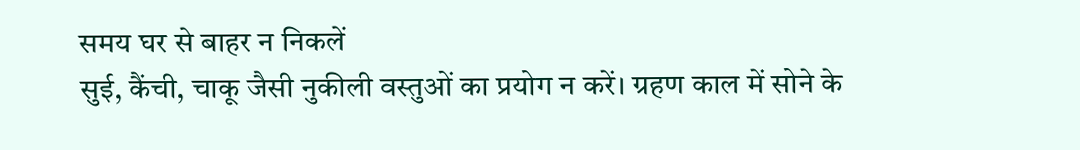समय घर से बाहर न निकलें
सुई, कैंची, चाकू जैसी नुकीली वस्तुओं का प्रयोग न करें। ग्रहण काल में सोने के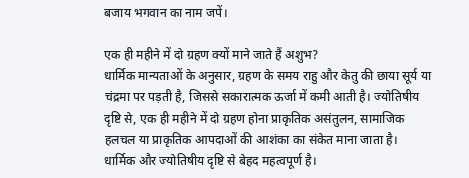बजाय भगवान का नाम जपें।

एक ही महीने में दो ग्रहण क्यों माने जाते हैं अशुभ?
धार्मिक मान्यताओं के अनुसार, ग्रहण के समय राहु और केतु की छाया सूर्य या चंद्रमा पर पड़ती है, जिससे सकारात्मक ऊर्जा में कमी आती है। ज्योतिषीय दृष्टि से, एक ही महीने में दो ग्रहण होना प्राकृतिक असंतुलन, सामाजिक हलचल या प्राकृतिक आपदाओं की आशंका का संकेत माना जाता है।
धार्मिक और ज्योतिषीय दृष्टि से बेहद महत्वपूर्ण है।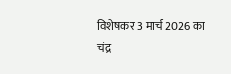विशेषकर 3 मार्च 2026 का चंद्र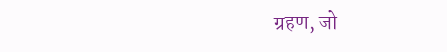ग्रहण, जो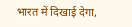भारत में दिखाई देगा,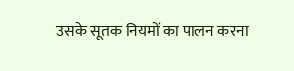उसके सूतक नियमों का पालन करना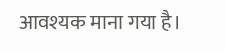आवश्यक माना गया है।